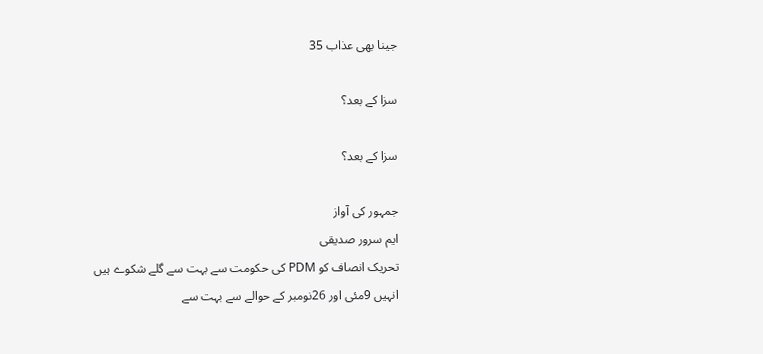جینا بھی عذاب 35

سزا کے بعد؟

سزا کے بعد؟

جمہور کی آواز
ایم سرور صدیقی
تحریک انصاف کو PDM کی حکومت سے بہت سے گلے شکوے ہیں انہیں 9مئی اور 26نومبر کے حوالے سے بہت سے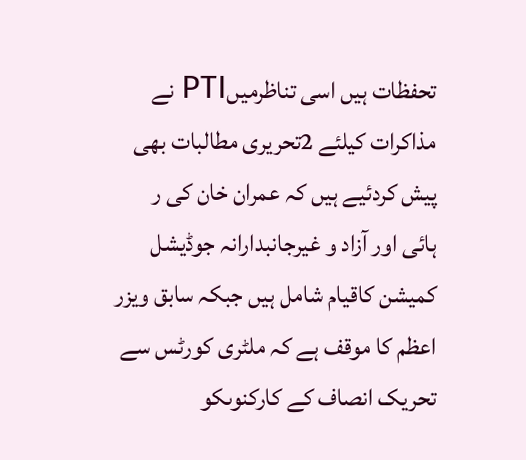تحفظات ہیں اسی تناظرمیںPTI نے مذاکرات کیلئے 2تحریری مطالبات بھی پیش کردئیے ہیں کہ عمران خان کی ر ہائی اور آزاد و غیرجانبدارانہ جوڈیشل کمیشن کاقیام شامل ہیں جبکہ سابق ویزر اعظم کا موقف ہے کہ ملٹری کورٹس سے تحریک انصاف کے کارکنوںکو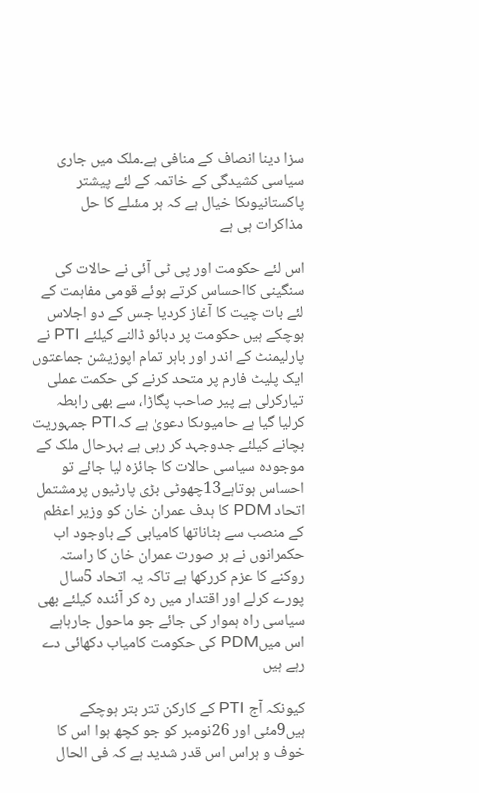سزا دینا انصاف کے منافی ہے۔ملک میں جاری سیاسی کشیدگی کے خاتمہ کے لئے پیشتر پاکستانیوںکا خیال ہے کہ ہر مسٔلے کا حل مذاکرات ہی ہے

اس لئے حکومت اور پی ٹی آئی نے حالات کی سنگینی کااحساس کرتے ہوئے قومی مفاہمت کے لئے بات چیت کا آغاز کردیا جس کے دو اجلاس ہوچکے ہیں حکومت پر دبائو ڈالنے کیلئے PTI نے پارلیمنٹ کے اندر اور باہر تمام اپوزیشن جماعتوں ایک پلیٹ فارم پر متحد کرنے کی حکمت عملی تیارکرلی ہے پیر صاحب پگاڑا، سے بھی رابطہ کرلیا گیا ہے حامیوںکا دعویٰ ہے کہPTI جمہوریت بچانے کیلئے جدوجہد کر رہی ہے بہرحال ملک کے موجودہ سیاسی حالات کا جائزہ لیا جائے تو احساس ہوتاہے13چھوٹی بڑی پارٹیوں پرمشتمل اتحاد PDM کا ہدف عمران خان کو وزیر اعظم کے منصب سے ہٹاناتھا کامیابی کے باوجود اب حکمرانوں نے ہر صورت عمران خان کا راستہ روکنے کا عزم کررکھا ہے تاکہ یہ اتحاد 5سال پورے کرلے اور اقتدار میں رہ کر آئندہ کیلئے بھی سیاسی راہ ہموار کی جائے جو ماحول جارہاہے اس میںPDM کی حکومت کامیاب دکھائی دے رہے ہیں

کیونکہ آج PTI کے کارکن تتر بتر ہوچکے ہیں9مئی اور 26نومبر کو جو کچھ ہوا اس کا خوف و ہراس اس قدر شدید ہے کہ فی الحال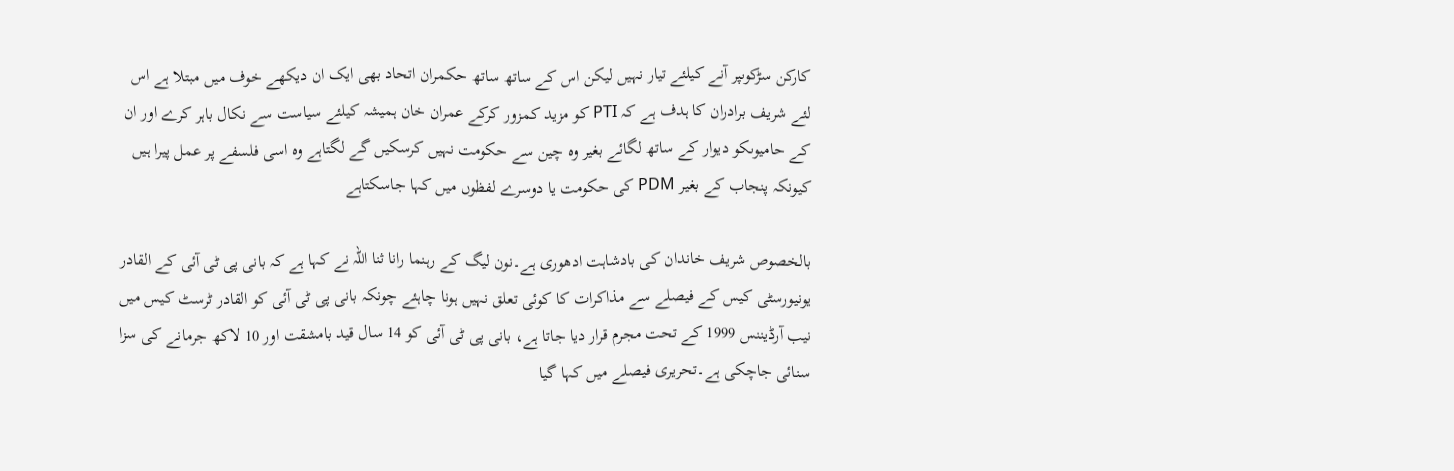کارکن سڑکوںپر آنے کیلئے تیار نہیں لیکن اس کے ساتھ ساتھ حکمران اتحاد بھی ایک ان دیکھے خوف میں مبتلا ہے اس لئے شریف برادران کا ہدف ہے کہ PTI کو مزید کمزور کرکے عمران خان ہمیشہ کیلئے سیاست سے نکال باہر کرے اور ان کے حامیوںکو دیوار کے ساتھ لگائے بغیر وہ چین سے حکومت نہیں کرسکیں گے لگتاہے وہ اسی فلسفے پر عمل پیرا ہیں کیونکہ پنجاب کے بغیر PDM کی حکومت یا دوسرے لفظوں میں کہا جاسکتاہے

بالخصوص شریف خاندان کی بادشاہت ادھوری ہے۔نون لیگ کے رہنما رانا ثنا اللہ نے کہا ہے کہ بانی پی ٹی آئی کے القادر یونیورسٹی کیس کے فیصلے سے مذاکرات کا کوئی تعلق نہیں ہونا چاہئے چونکہ بانی پی ٹی آئی کو القادر ٹرسٹ کیس میں نیب آرڈیننس 1999 کے تحت مجرم قرار دیا جاتا ہے، بانی پی ٹی آئی کو 14 سال قید بامشقت اور 10 لاکھ جرمانے کی سزا سنائی جاچکی ہے۔تحریری فیصلے میں کہا گیا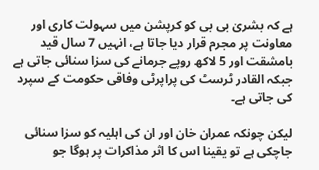ہے کہ بشریٰ بی بی کو کرپشن میں سہولت کاری اور معاونت پر مجرم قرار دیا جاتا ہے، انہیں 7 سال قید بامشقت اور 5 لاکھ روپے جرمانے کی سزا سنائی جاتی ہے جبکہ القادر ٹرسٹ کی پراپرٹی وفاقی حکومت کے سپرد کی جاتی ہے۔

لیکن چونکہ عمران خان اور ان کی اہلیہ کو سزا سنائی جاچکی ہے تو یقینا اس کا اثر مذاکرات پر ہوگا جو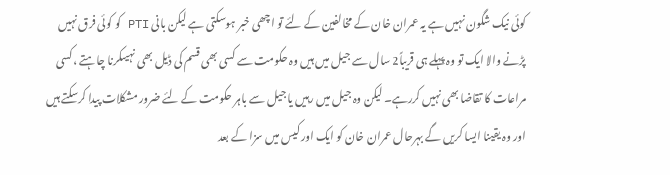کوئی نیک شگون نہیں ہے یہ عمران خان کے مخالفین کے لئے تو اچھی خبر ہوسکتی ہے لیکن بانی PTI کو کوئی فرق نہیں پڑنے والا ایک تو وہ پہلے ہی قریباً2 سال سے جیل میں ہیں وہ حکومت سے کسی بھی قسم کی ڈیل بھی نہیںکرنا چاہتے ،کسی مراعات کا تقاضا بھی نہیں کررہے۔ لیکن وہ جیل میں رہیں یا جیل سے باہر حکومت کے لئے ضرور مشکلات پیدا کرسکتے ہیں اور وہ یقینا ایسا کریں گے بہرحال عمران خان کو ایک اور کیس میں سزا کے بعد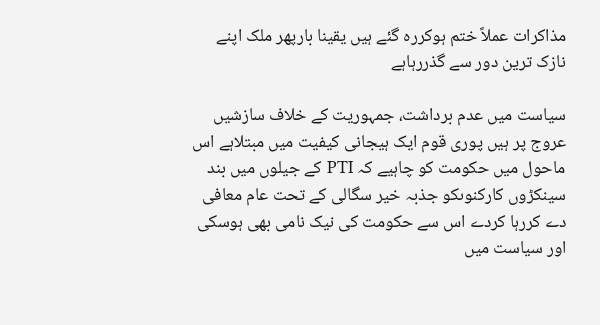مذاکرات عملاً ختم ہوکررہ گئے ہیں یقینا بارپھر ملک اپنے نازک ترین دور سے گذررہاہے

سیاست میں عدم برداشت، جمہوریت کے خلاف سازشیں عروج پر ہیں پوری قوم ایک ہیجانی کیفیت میں مبتلاہے اس ماحول میں حکومت کو چاہیے کہ PTI کے جیلوں میں بند سینکڑوں کارکنوںکو جذبہ خیر سگالی کے تحت عام معافی دے کررہا کردے اس سے حکومت کی نیک نامی بھی ہوسکی اور سیاست میں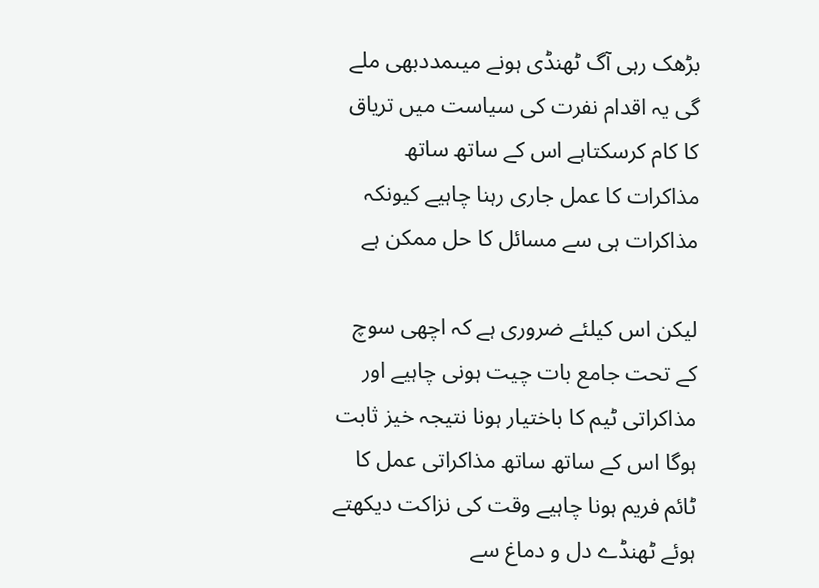بڑھک رہی آگ ٹھنڈی ہونے میںمددبھی ملے گی یہ اقدام نفرت کی سیاست میں تریاق کا کام کرسکتاہے اس کے ساتھ ساتھ مذاکرات کا عمل جاری رہنا چاہیے کیونکہ مذاکرات ہی سے مسائل کا حل ممکن ہے

لیکن اس کیلئے ضروری ہے کہ اچھی سوچ کے تحت جامع بات چیت ہونی چاہیے اور مذاکراتی ٹیم کا باختیار ہونا نتیجہ خیز ثابت ہوگا اس کے ساتھ ساتھ مذاکراتی عمل کا ٹائم فریم ہونا چاہیے وقت کی نزاکت دیکھتے ہوئے ٹھنڈے دل و دماغ سے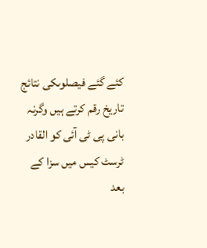کئے گئے فیصلوںکی نتائج تاریخ رقم کرتے ہیں وگرنہ بانی پی ٹی آئی کو القادر ٹرسٹ کیس میں سزا کے بعد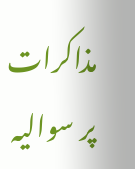مذاکرات پر سوالیہ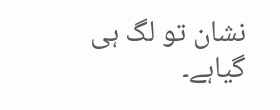نشان تو لگ ہی گیاہے۔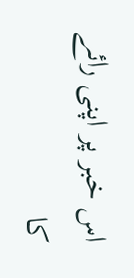اس خبر پر اپنی رائے کا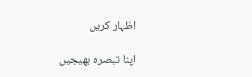اظہار کریں

اپنا تبصرہ بھیجیں